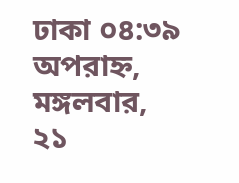ঢাকা ০৪:৩৯ অপরাহ্ন, মঙ্গলবার, ২১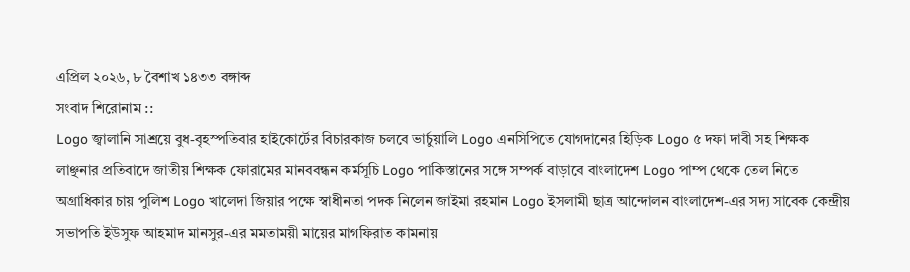এপ্রিল ২০২৬, ৮ বৈশাখ ১৪৩৩ বঙ্গাব্দ
সংবাদ শিরোনাম ::
Logo জ্বালানি সাশ্রয়ে বুধ-বৃহস্পতিবার হাইকোর্টের বিচারকাজ চলবে ভার্চুয়ালি Logo এনসিপিতে যোগদানের হিড়িক Logo ৫ দফা দাবী সহ শিক্ষক লাঞ্ছনার প্রতিবাদে জাতীয় শিক্ষক ফোরামের মানববন্ধন কর্মসূচি Logo পাকিস্তানের সঙ্গে সম্পর্ক বাড়াবে বাংলাদেশ Logo পাম্প থেকে তেল নিতে অগ্রাধিকার চায় পুলিশ Logo খালেদা জিয়ার পক্ষে স্বাধীনতা পদক নিলেন জাইমা রহমান Logo ইসলামী ছাত্র আন্দোলন বাংলাদেশ-এর সদ্য সাবেক কেন্দ্রীয় সভাপতি ইউসুফ আহমাদ মানসুর-এর মমতাময়ী মায়ের মাগফিরাত কামনায়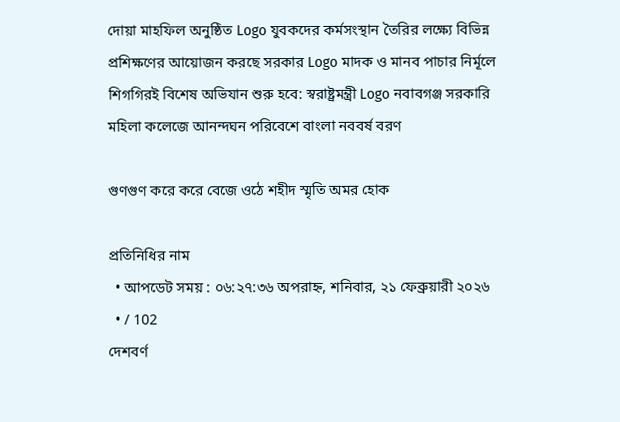দোয়া মাহফিল অনুষ্ঠিত Logo যুবকদের কর্মসংস্থান তৈরির লক্ষ্যে বিভিন্ন প্রশিক্ষণের আয়োজন করছে সরকার Logo মাদক ও মানব পাচার নির্মূলে শিগগিরই বিশেষ অভিযান শুরু হবে: স্বরাষ্ট্রমন্ত্রী Logo নবাবগঞ্জ সরকারি মহিলা কলেজে আনন্দঘন পরিবেশে বাংলা নববর্ষ বরণ

গুণগুণ করে করে বেজে ওঠে শহীদ স্মৃতি অমর হোক

প্রতিনিধির নাম
  • আপডেট সময় : ০৬:২৭:৩৬ অপরাহ্ন, শনিবার, ২১ ফেব্রুয়ারী ২০২৬
  • / 102
দেশবর্ণ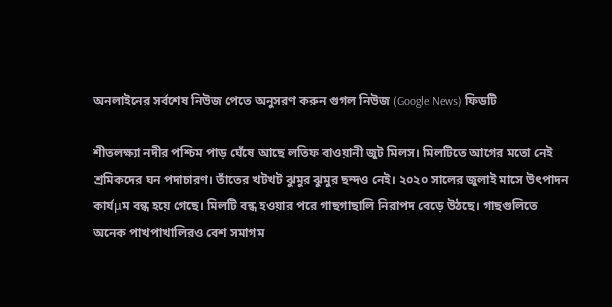অনলাইনের সর্বশেষ নিউজ পেতে অনুসরণ করুন গুগল নিউজ (Google News) ফিডটি

শীতলক্ষ্যা নদীর পশ্চিম পাড় ঘেঁষে আছে লতিফ বাওয়ানী জুট মিলস। মিলটিতে আগের মতো নেই শ্রমিকদের ঘন পদাচারণ। তাঁতের খটখট ঝুমুর ঝুমুর ছন্দও নেই। ২০২০ সালের জুলাই মাসে উৎপাদন কার্যμম বন্ধ হয়ে গেছে। মিলটি বন্ধ হওয়ার পরে গাছগাছালি নিরাপদ বেড়ে উঠছে। গাছগুলিতে অনেক পাখপাখালিরও বেশ সমাগম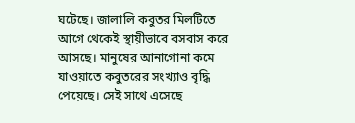ঘটেছে। জালালি কবুতর মিলটিতে আগে থেকেই স্থায়ীভাবে বসবাস করে আসছে। মানুষের আনাগোনা কমে যাওয়াতে কবুতরের সংখ্যাও বৃদ্ধি পেয়েছে। সেই সাথে এসেছে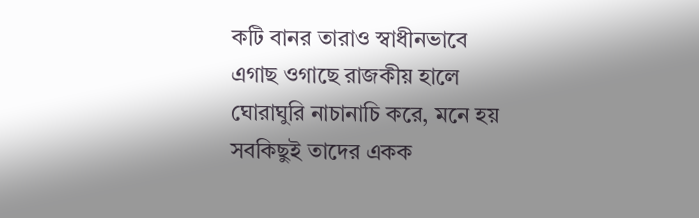কটি বানর তারাও স্বাধীনভাবে এগাছ ওগাছে রাজকীয় হালে ঘোরাঘুরি নাচানাচি করে, মনে হয় সবকিছুই তাদের একক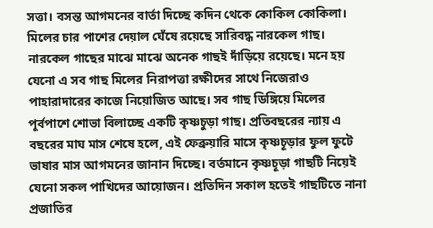সত্তা। বসন্ত আগমনের বার্তা দিচ্ছে কদিন থেকে কোকিল কোকিলা। মিলের চার পাশের দেয়াল ঘেঁষে রয়েছে সারিবদ্ধ নারকেল গাছ। নারকেল গাছের মাঝে মাঝে অনেক গাছই দাঁড়িয়ে রয়েছে। মনে হয় যেনো এ সব গাছ মিলের নিরাপত্তা রক্ষীদের সাথে নিজেরাও পাহারাদারের কাজে নিয়োজিত আছে। সব গাছ ডিঙ্গিয়ে মিলের পূর্বপাশে শোভা বিলাচ্ছে একটি কৃষ্ণচুড়া গাছ। প্রতিবছরের ন্যায় এ বছরের মাঘ মাস শেষে হলে, এই ফেব্রুয়ারি মাসে কৃষ্ণচূড়ার ফুল ফুটে ভাষার মাস আগমনের জানান দিচ্ছে। বর্তমানে কৃষ্ণচূড়া গাছটি নিয়েই যেনো সকল পাখিদের আয়োজন। প্রতিদিন সকাল হতেই গাছটিতে নানা প্রজাতির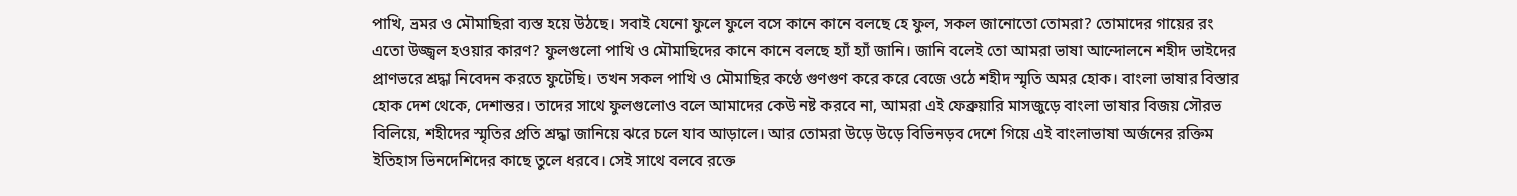পাখি, ভ্রমর ও মৌমাছিরা ব্যস্ত হয়ে উঠছে। সবাই যেনো ফুলে ফুলে বসে কানে কানে বলছে হে ফুল, সকল জানোতো তোমরা? তোমাদের গায়ের রং এতো উজ্জ্বল হওয়ার কারণ? ফুলগুলো পাখি ও মৌমাছিদের কানে কানে বলছে হ্যাঁ হ্যাঁ জানি। জানি বলেই তো আমরা ভাষা আন্দোলনে শহীদ ভাইদের প্রাণভরে শ্রদ্ধা নিবেদন করতে ফুটেছি। তখন সকল পাখি ও মৌমাছির কণ্ঠে গুণগুণ করে করে বেজে ওঠে শহীদ স্মৃতি অমর হোক। বাংলা ভাষার বিস্তার হোক দেশ থেকে, দেশান্তর। তাদের সাথে ফুলগুলোও বলে আমাদের কেউ নষ্ট করবে না, আমরা এই ফেব্রুয়ারি মাসজুড়ে বাংলা ভাষার বিজয় সৌরভ বিলিয়ে, শহীদের স্মৃতির প্রতি শ্রদ্ধা জানিয়ে ঝরে চলে যাব আড়ালে। আর তোমরা উড়ে উড়ে বিভিনড়ব দেশে গিয়ে এই বাংলাভাষা অর্জনের রক্তিম ইতিহাস ভিনদেশিদের কাছে তুলে ধরবে। সেই সাথে বলবে রক্তে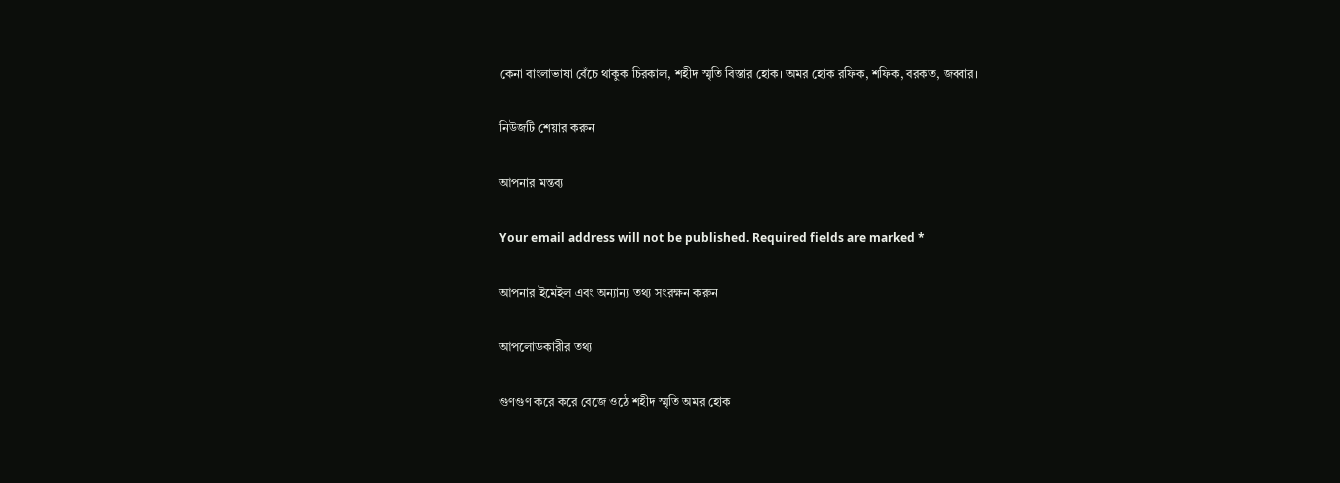কেনা বাংলাভাষা বেঁচে থাকুক চিরকাল, শহীদ স্মৃতি বিস্তার হোক। অমর হোক রফিক, শফিক, বরকত, জব্বার।

নিউজটি শেয়ার করুন

আপনার মন্তব্য

Your email address will not be published. Required fields are marked *

আপনার ইমেইল এবং অন্যান্য তথ্য সংরক্ষন করুন

আপলোডকারীর তথ্য

গুণগুণ করে করে বেজে ওঠে শহীদ স্মৃতি অমর হোক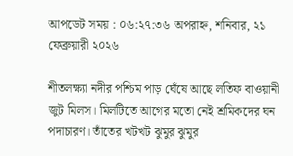আপডেট সময় : ০৬:২৭:৩৬ অপরাহ্ন, শনিবার, ২১ ফেব্রুয়ারী ২০২৬

শীতলক্ষ্যা নদীর পশ্চিম পাড় ঘেঁষে আছে লতিফ বাওয়ানী জুট মিলস। মিলটিতে আগের মতো নেই শ্রমিকদের ঘন পদাচারণ। তাঁতের খটখট ঝুমুর ঝুমুর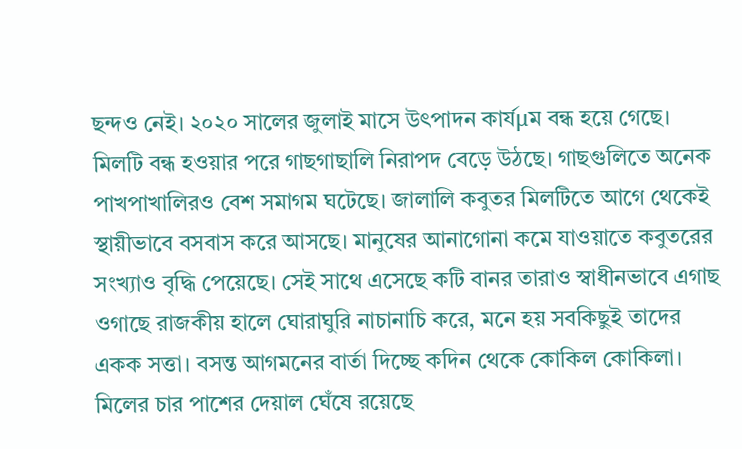ছন্দও নেই। ২০২০ সালের জুলাই মাসে উৎপাদন কার্যμম বন্ধ হয়ে গেছে। মিলটি বন্ধ হওয়ার পরে গাছগাছালি নিরাপদ বেড়ে উঠছে। গাছগুলিতে অনেক পাখপাখালিরও বেশ সমাগম ঘটেছে। জালালি কবুতর মিলটিতে আগে থেকেই স্থায়ীভাবে বসবাস করে আসছে। মানুষের আনাগোনা কমে যাওয়াতে কবুতরের সংখ্যাও বৃদ্ধি পেয়েছে। সেই সাথে এসেছে কটি বানর তারাও স্বাধীনভাবে এগাছ ওগাছে রাজকীয় হালে ঘোরাঘুরি নাচানাচি করে, মনে হয় সবকিছুই তাদের একক সত্তা। বসন্ত আগমনের বার্তা দিচ্ছে কদিন থেকে কোকিল কোকিলা। মিলের চার পাশের দেয়াল ঘেঁষে রয়েছে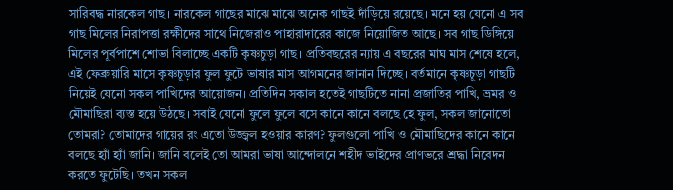সারিবদ্ধ নারকেল গাছ। নারকেল গাছের মাঝে মাঝে অনেক গাছই দাঁড়িয়ে রয়েছে। মনে হয় যেনো এ সব গাছ মিলের নিরাপত্তা রক্ষীদের সাথে নিজেরাও পাহারাদারের কাজে নিয়োজিত আছে। সব গাছ ডিঙ্গিয়ে মিলের পূর্বপাশে শোভা বিলাচ্ছে একটি কৃষ্ণচুড়া গাছ। প্রতিবছরের ন্যায় এ বছরের মাঘ মাস শেষে হলে, এই ফেব্রুয়ারি মাসে কৃষ্ণচূড়ার ফুল ফুটে ভাষার মাস আগমনের জানান দিচ্ছে। বর্তমানে কৃষ্ণচূড়া গাছটি নিয়েই যেনো সকল পাখিদের আয়োজন। প্রতিদিন সকাল হতেই গাছটিতে নানা প্রজাতির পাখি, ভ্রমর ও মৌমাছিরা ব্যস্ত হয়ে উঠছে। সবাই যেনো ফুলে ফুলে বসে কানে কানে বলছে হে ফুল, সকল জানোতো তোমরা? তোমাদের গায়ের রং এতো উজ্জ্বল হওয়ার কারণ? ফুলগুলো পাখি ও মৌমাছিদের কানে কানে বলছে হ্যাঁ হ্যাঁ জানি। জানি বলেই তো আমরা ভাষা আন্দোলনে শহীদ ভাইদের প্রাণভরে শ্রদ্ধা নিবেদন করতে ফুটেছি। তখন সকল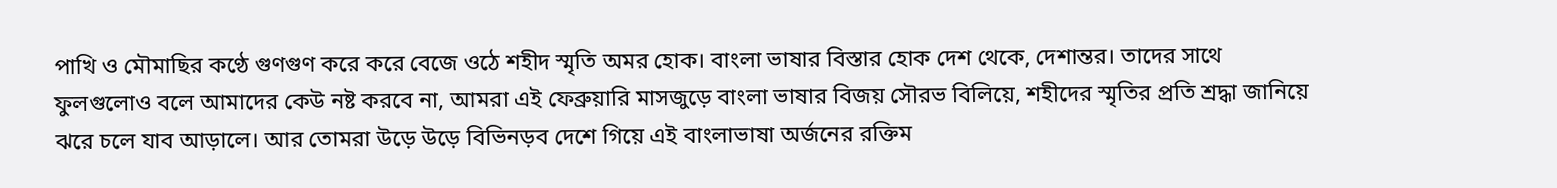পাখি ও মৌমাছির কণ্ঠে গুণগুণ করে করে বেজে ওঠে শহীদ স্মৃতি অমর হোক। বাংলা ভাষার বিস্তার হোক দেশ থেকে, দেশান্তর। তাদের সাথে ফুলগুলোও বলে আমাদের কেউ নষ্ট করবে না, আমরা এই ফেব্রুয়ারি মাসজুড়ে বাংলা ভাষার বিজয় সৌরভ বিলিয়ে, শহীদের স্মৃতির প্রতি শ্রদ্ধা জানিয়ে ঝরে চলে যাব আড়ালে। আর তোমরা উড়ে উড়ে বিভিনড়ব দেশে গিয়ে এই বাংলাভাষা অর্জনের রক্তিম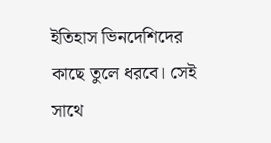ইতিহাস ভিনদেশিদের কাছে তুলে ধরবে। সেই সাথে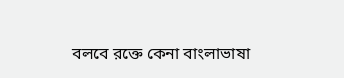বলবে রক্তে কেনা বাংলাভাষা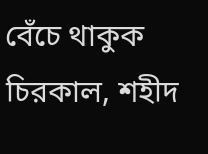বেঁচে থাকুক চিরকাল, শহীদ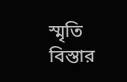স্মৃতি বিস্তার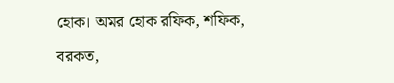হোক। অমর হোক রফিক, শফিক, বরকত,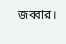জব্বার।